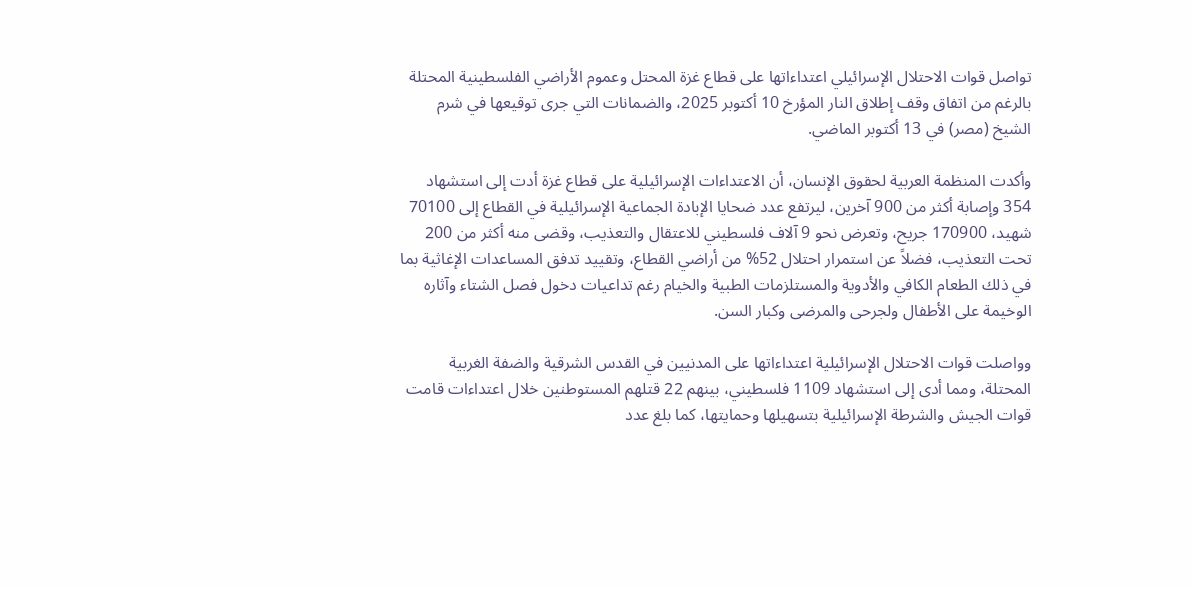تواصل قوات الاحتلال الإسرائيلي اعتداءاتها على قطاع غزة المحتل وعموم الأراضي الفلسطينية المحتلة بالرغم من اتفاق وقف إطلاق النار المؤرخ 10 أكتوبر 2025، والضمانات التي جرى توقيعها في شرم الشيخ (مصر) في 13 أكتوبر الماضي.

وأكدت المنظمة العربية لحقوق الإنسان، أن الاعتداءات الإسرائيلية على قطاع غزة أدت إلى استشهاد 354 وإصابة أكثر من 900 آخرين، ليرتفع عدد ضحايا الإبادة الجماعية الإسرائيلية في القطاع إلى 70100 شهيد، 170900 جريح، وتعرض نحو 9 آلاف فلسطيني للاعتقال والتعذيب، وقضى منه أكثر من 200 تحت التعذيب، فضلاً عن استمرار احتلال 52% من أراضي القطاع، وتقييد تدفق المساعدات الإغاثية بما في ذلك الطعام الكافي والأدوية والمستلزمات الطبية والخيام رغم تداعيات دخول فصل الشتاء وآثاره الوخيمة على الأطفال ولجرحى والمرضى وكبار السن.

وواصلت قوات الاحتلال الإسرائيلية اعتداءاتها على المدنيين في القدس الشرقية والضفة الغربية المحتلة، ومما أدى إلى استشهاد 1109 فلسطيني، بينهم 22 قتلهم المستوطنين خلال اعتداءات قامت قوات الجيش والشرطة الإسرائيلية بتسهيلها وحمايتها، كما بلغ عدد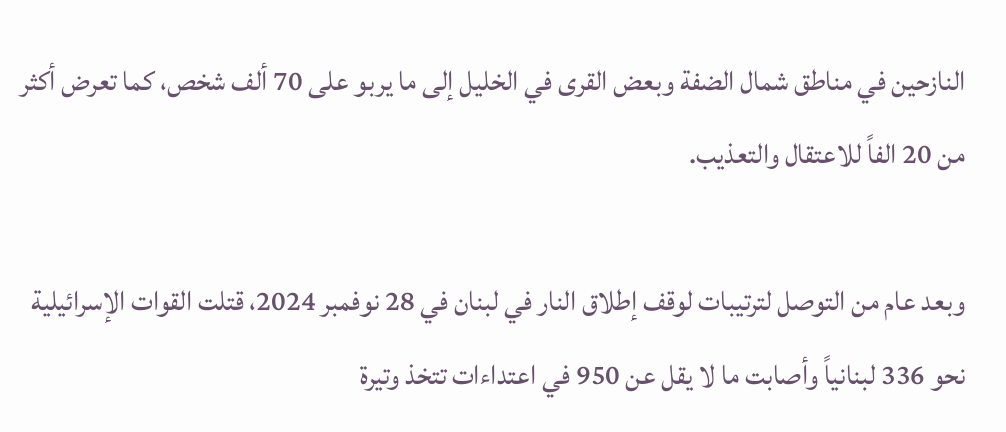النازحين في مناطق شمال الضفة وبعض القرى في الخليل إلى ما يربو على 70 ألف شخص، كما تعرض أكثر من 20 الفاً للاعتقال والتعذيب.

وبعد عام من التوصل لترتيبات لوقف إطلاق النار في لبنان في 28 نوفمبر 2024، قتلت القوات الإسرائيلية نحو 336 لبنانياً وأصابت ما لا يقل عن 950 في اعتداءات تتخذ وتيرة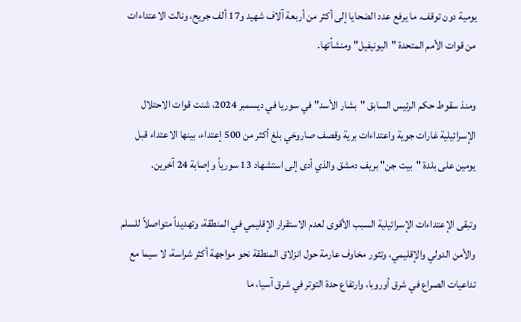يومية دون توقف، ما يرفع عدد الضحايا إلى أكثر من أربعة آلاف شهيد و17 ألف جريح، ونالت الاعتداءات من قوات الأمم المتحدة "اليونيفيل" ومنشأتها.

ومنذ سقوط حكم الرئيس السابق "بشار الأسد" في سوريا في ديسمبر 2024، شنت قوات الاحتلال الإسرائيلية غارات جوية واعتداءات برية وقصف صاروخي بلغ أكثر من 500 إعتداء، بينها الاعتداء قبل يومين على بلدة "بيت جن" بريف دمشق والذي أدى إلى استشهاد 13 سورياً وإصابة 24 آخرين.

وتبقى الإعتداءات الإسرائيلية السبب الأقوى لعدم الاستقرار الإقليمي في المنطقة، وتهديداً متواصلاً للسلم والأمن الدولي والإقليمي، وتثور مخاوف عارمة حول انزلاق المنطقة نحو مواجهة أكثر شراسة، لا سيما مع تداعيات الصراع في شرق أوروبا، وارتفاع حدة التوتر في شرق آسيا، ما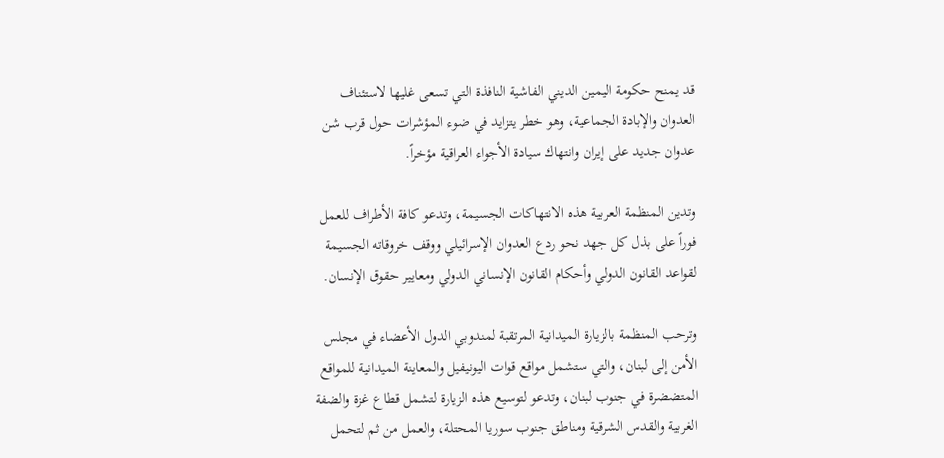قد يمنح حكومة اليمين الديني الفاشية النافذة التي تسعى غليها لاستئناف العدوان والإبادة الجماعية، وهو خطر يتزايد في ضوء المؤشرات حول قرب شن عدوان جديد على إيران وانتهاك سيادة الأجواء العراقية مؤخراً.

وتدين المنظمة العربية هذه الانتهاكات الجسيمة، وتدعو كافة الأطراف للعمل فوراً على بذل كل جهد نحو ردع العدوان الإسرائيلي ووقف خروقاته الجسيمة لقواعد القانون الدولي وأحكام القانون الإنساني الدولي ومعايير حقوق الإنسان.

وترحب المنظمة بالزيارة الميدانية المرتقبة لمندوبي الدول الأعضاء في مجلس الأمن إلى لبنان، والتي ستشمل مواقع قوات اليونيفيل والمعاينة الميدانية للمواقع المتضضرة في جنوب لبنان، وتدعو لتوسيع هذه الزيارة لتشمل قطاع غزة والضفة الغربية والقدس الشرقية ومناطق جنوب سوريا المحتلة، والعمل من ثم لتحمل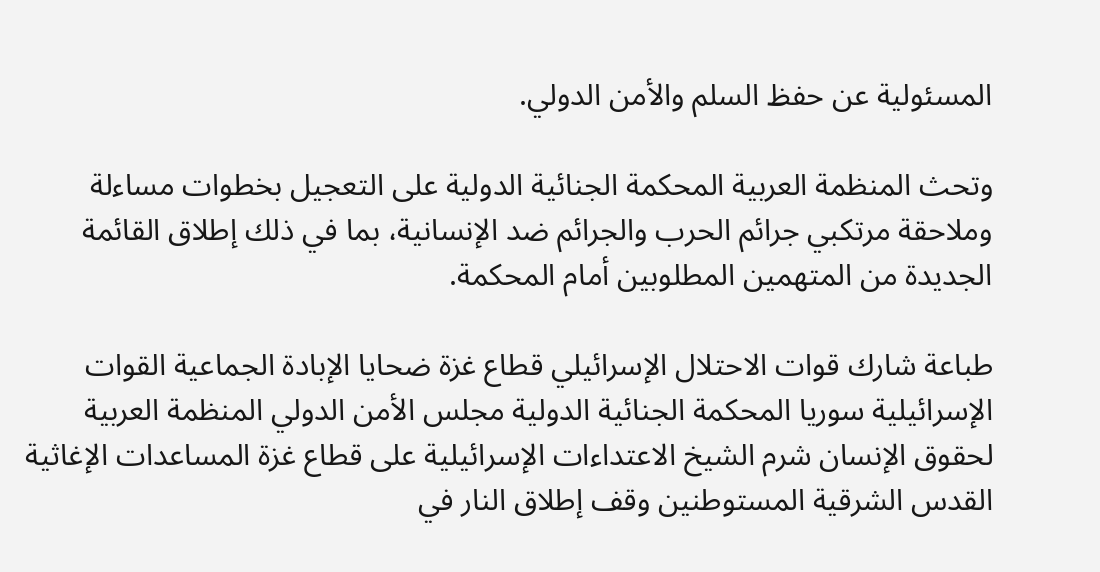المسئولية عن حفظ السلم والأمن الدولي.

وتحث المنظمة العربية المحكمة الجنائية الدولية على التعجيل بخطوات مساءلة وملاحقة مرتكبي جرائم الحرب والجرائم ضد الإنسانية، بما في ذلك إطلاق القائمة الجديدة من المتهمين المطلوبين أمام المحكمة.

طباعة شارك قوات الاحتلال الإسرائيلي قطاع غزة ضحايا الإبادة الجماعية القوات الإسرائيلية سوريا المحكمة الجنائية الدولية مجلس الأمن الدولي المنظمة العربية لحقوق الإنسان شرم الشيخ الاعتداءات الإسرائيلية على قطاع غزة المساعدات الإغاثية القدس الشرقية المستوطنين وقف إطلاق النار في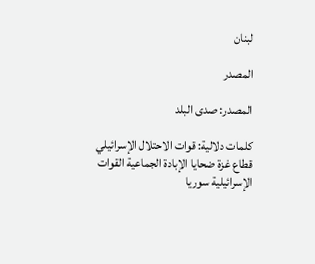لبنان

المصدر

المصدر: صدى البلد

كلمات دلالية: قوات الاحتلال الإسرائيلي قطاع غزة ضحايا الإبادة الجماعية القوات الإسرائيلية سوريا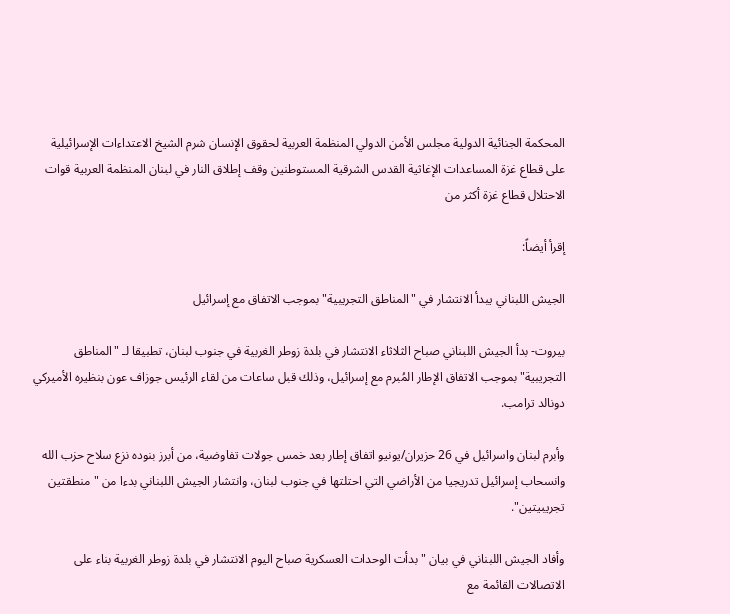المحكمة الجنائية الدولية مجلس الأمن الدولي المنظمة العربية لحقوق الإنسان شرم الشيخ الاعتداءات الإسرائيلية على قطاع غزة المساعدات الإغاثية القدس الشرقية المستوطنين وقف إطلاق النار في لبنان المنظمة العربیة قوات الاحتلال قطاع غزة أکثر من

إقرأ أيضاً:

الجيش اللبناني يبدأ الانتشار في "المناطق التجريبية" بموجب الاتفاق مع إسرائيل

بيروت- بدأ الجيش اللبناني صباح الثلاثاء الانتشار في بلدة زوطر الغربية في جنوب لبنان، تطبيقا لـ "المناطق التجريبية" بموجب الاتفاق الإطار المُبرم مع إسرائيل، وذلك قبل ساعات من لقاء الرئيس جوزاف عون بنظيره الأميركي دونالد ترامب.

وأبرم لبنان واسرائيل في 26 حزيران/يونيو اتفاق إطار بعد خمس جولات تفاوضية، من أبرز بنوده نزع سلاح حزب الله وانسحاب إسرائيل تدريجيا من الأراضي التي احتلتها في جنوب لبنان، وانتشار الجيش اللبناني بدءا من "منطقتين تجريبيتين".

وأفاد الجيش اللبناني في بيان "بدأت الوحدات العسكرية صباح اليوم الانتشار في بلدة زوطر الغربية بناء على الاتصالات القائمة مع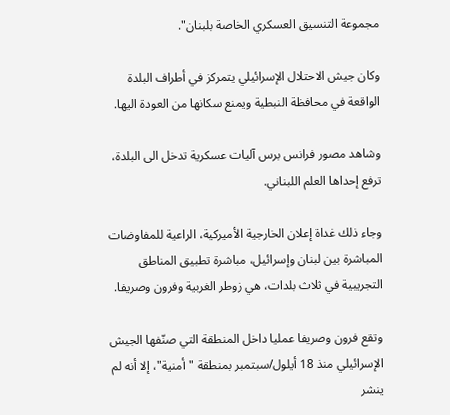مجموعة التنسيق العسكري الخاصة بلبنان".

وكان جيش الاحتلال الإسرائيلي يتمركز في أطراف البلدة الواقعة في محافظة النبطية ويمنع سكانها من العودة اليها.

وشاهد مصور فرانس برس آليات عسكرية تدخل الى البلدة، ترفع إحداها العلم اللبناني.

وجاء ذلك غداة إعلان الخارجية الأميركية، الراعية للمفاوضات المباشرة بين لبنان وإسرائيل، مباشرة تطبيق المناطق التجريبية في ثلاث بلدات، هي زوطر الغربية وفرون وصريفا.

وتقع فرون وصريفا عمليا داخل المنطقة التي صنّفها الجيش الإسرائيلي منذ 18 أيلول/سبتمبر بمنطقة "أمنية"، إلا أنه لم ينشر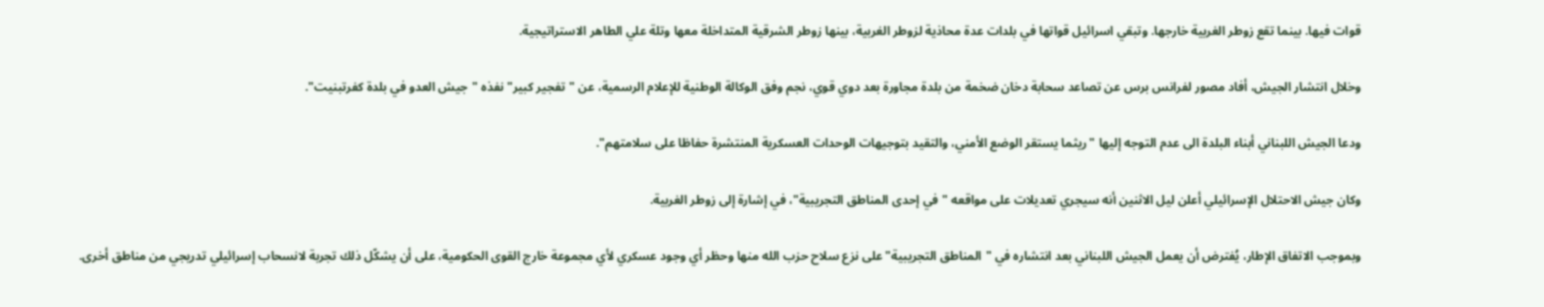قوات فيها. بينما تقع زوطر الغربية خارجها. وتبقي اسرائيل قواتها في بلدات عدة محاذية لزوطر الغربية، بينها زوطر الشرقية المتداخلة معها وتلة علي الطاهر الاستراتيجية.

وخلال انتشار الجيش، أفاد مصور لفرانس برس عن تصاعد سحابة دخان ضخمة من بلدة مجاورة بعد دوي قوي، نجم وفق الوكالة الوطنية للإعلام الرسمية، عن "تفجير كبير" نفذه "جيش العدو في بلدة كفرتبنيت".

ودعا الجيش اللبناني أبناء البلدة الى عدم التوجه إليها "ريثما يستقر الوضع الأمني، والتقيد بتوجيهات الوحدات العسكرية المنتشرة حفاظا على سلامتهم".

وكان جيش الاحتلال الإسرائيلي أعلن ليل الاثنين أنه سيجري تعديلات على مواقعه "في إحدى المناطق التجريبية"، في إشارة إلى زوطر الغربية.

وبموجب الاتفاق الإطار، يُفترض أن يعمل الجيش اللبناني بعد انتشاره في "المناطق التجريبية" على نزع سلاح حزب الله منها وحظر أي وجود عسكري لأي مجموعة خارج القوى الحكومية، على أن يشكّل ذلك تجربة لانسحاب إسرائيلي تدريجي من مناطق أخرى.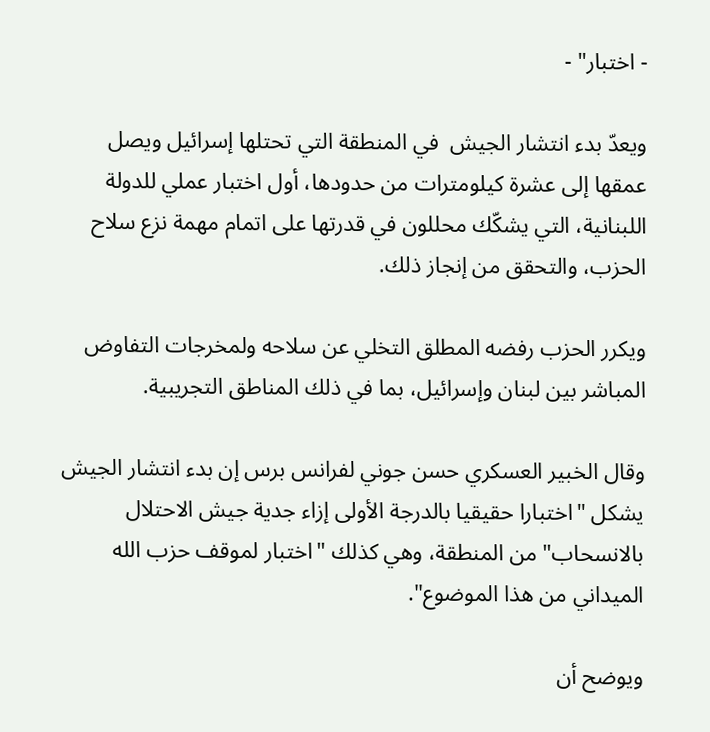- اختبار" -

ويعدّ بدء انتشار الجيش  في المنطقة التي تحتلها إسرائيل ويصل عمقها إلى عشرة كيلومترات من حدودها، أول اختبار عملي للدولة اللبنانية، التي يشكّك محللون في قدرتها على اتمام مهمة نزع سلاح الحزب، والتحقق من إنجاز ذلك.

ويكرر الحزب رفضه المطلق التخلي عن سلاحه ولمخرجات التفاوض المباشر بين لبنان وإسرائيل، بما في ذلك المناطق التجريبية.

وقال الخبير العسكري حسن جوني لفرانس برس إن بدء انتشار الجيش يشكل "اختبارا حقيقيا بالدرجة الأولى إزاء جدية جيش الاحتلال بالانسحاب" من المنطقة، وهي كذلك "اختبار لموقف حزب الله الميداني من هذا الموضوع".

ويوضح أن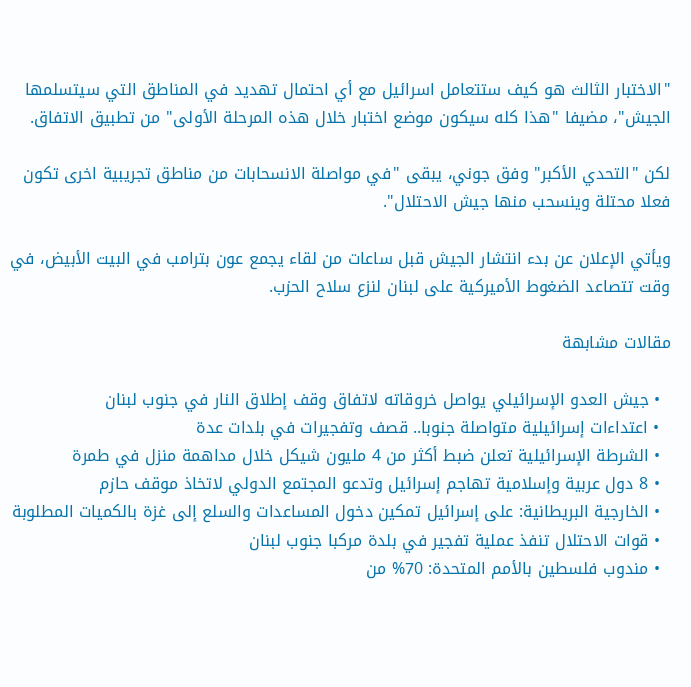"الاختبار الثالث هو كيف ستتعامل اسرائيل مع أي احتمال تهديد في المناطق التي سيتسلمها الجيش"، مضيفا "هذا كله سيكون موضع اختبار خلال هذه المرحلة الأولى" من تطبيق الاتفاق.

لكن "التحدي الأكبر" وفق جوني، يبقى "في مواصلة الانسحابات من مناطق تجريبية اخرى تكون فعلا محتلة وينسحب منها جيش الاحتلال".

ويأتي الإعلان عن بدء انتشار الجيش قبل ساعات من لقاء يجمع عون بترامب في البيت الأبيض، في وقت تتصاعد الضغوط الأميركية على لبنان لنزع سلاح الحزب.

مقالات مشابهة

  • جيش العدو الإسرائيلي يواصل خروقاته لاتفاق وقف إطلاق النار في جنوب لبنان
  • اعتداءات إسرائيلية متواصلة جنوبا.. قصف وتفجيرات في بلدات عدة
  • الشرطة الإسرائيلية تعلن ضبط أكثر من 4 مليون شيكل خلال مداهمة منزل في طمرة
  • 8 دول عربية وإسلامية تهاجم إسرائيل وتدعو المجتمع الدولي لاتخاذ موقف حازم
  • الخارجية البريطانية: على إسرائيل تمكين دخول المساعدات والسلع إلى غزة بالكميات المطلوبة
  • قوات الاحتلال تنفذ عملية تفجير في بلدة مركبا جنوب لبنان
  • مندوب فلسطين بالأمم المتحدة: 70% من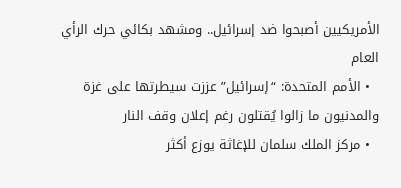الأمريكيين أصبحوا ضد إسرائيل.. ومشهد بكائي حرك الرأي العام
  • الأمم المتحدة: “إسرائيل” عززت سيطرتها على غزة والمدنيون ما زالوا يُقتلون رغم إعلان وقف النار
  • مركز الملك سلمان للإغاثة يوزع أكثر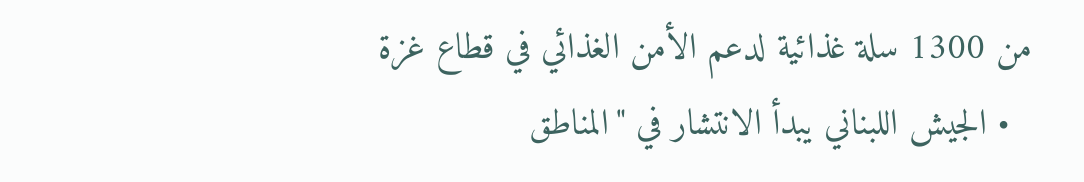من 1300 سلة غذائية لدعم الأمن الغذائي في قطاع غزة
  • الجيش اللبناني يبدأ الانتشار في "المناطق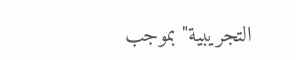التجريبية" بموجب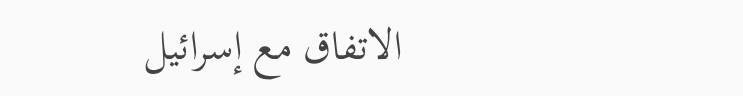الاتفاق مع إسرائيل